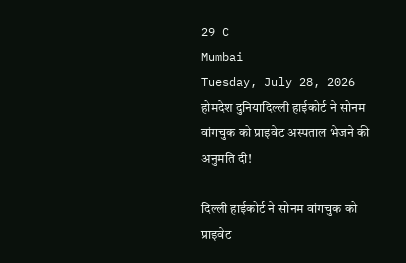29 C
Mumbai
Tuesday, July 28, 2026
होमदेश दुनियादिल्ली हाईकोर्ट ने सोनम वांगचुक को प्राइवेट अस्पताल भेजने की अनुमति दी!

दिल्ली हाईकोर्ट ने सोनम वांगचुक को प्राइवेट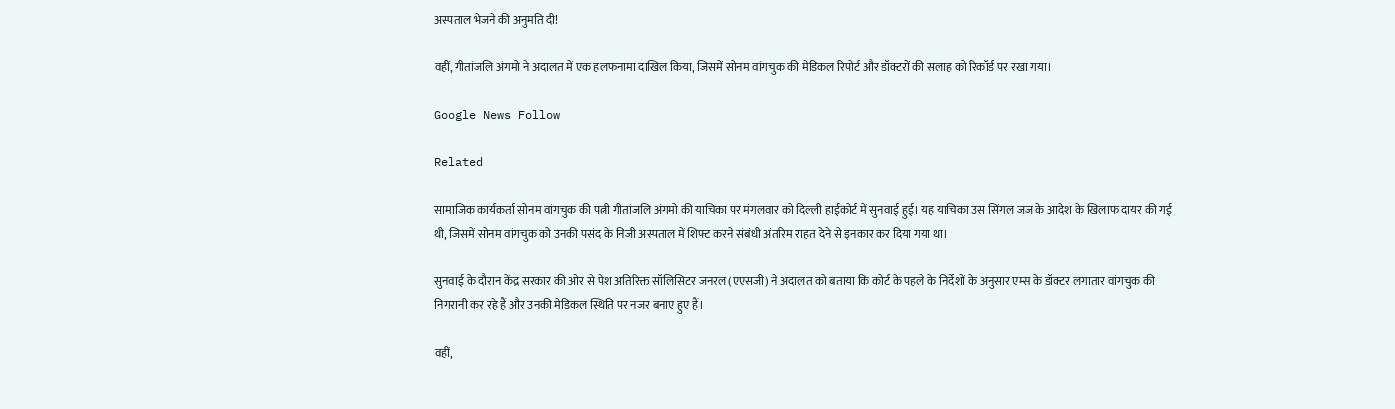अस्पताल भेजने की अनुमति दी!

वहीं, गीतांजलि अंगमो ने अदालत में एक हलफनामा दाखिल किया, जिसमें सोनम वांगचुक की मेडिकल रिपोर्ट और डॉक्टरों की सलाह को रिकॉर्ड पर रखा गया।

Google News Follow

Related

सामाजिक कार्यकर्ता सोनम वांगचुक की पत्नी गीतांजलि अंगमो की याचिका पर मंगलवार को दिल्ली हाईकोर्ट में सुनवाई हुई। यह याचिका उस सिंगल जज के आदेश के खिलाफ दायर की गई थी, जिसमें सोनम वांगचुक को उनकी पसंद के निजी अस्पताल में शिफ्ट करने संबंधी अंतरिम राहत देने से इनकार कर दिया गया था।

सुनवाई के दौरान केंद्र सरकार की ओर से पेश अतिरिक्त सॉलिसिटर जनरल (एएसजी) ने अदालत को बताया कि कोर्ट के पहले के निर्देशों के अनुसार एम्स के डॉक्टर लगातार वांगचुक की निगरानी कर रहे हैं और उनकी मेडिकल स्थिति पर नजर बनाए हुए हैं।

वहीं,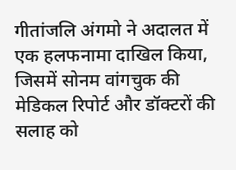गीतांजलि अंगमो ने अदालत में एक हलफनामा दाखिल किया, जिसमें सोनम वांगचुक की मेडिकल रिपोर्ट और डॉक्टरों की सलाह को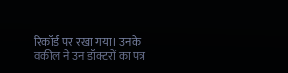रिकॉर्ड पर रखा गया। उनके वकील ने उन डॉक्टरों का पत्र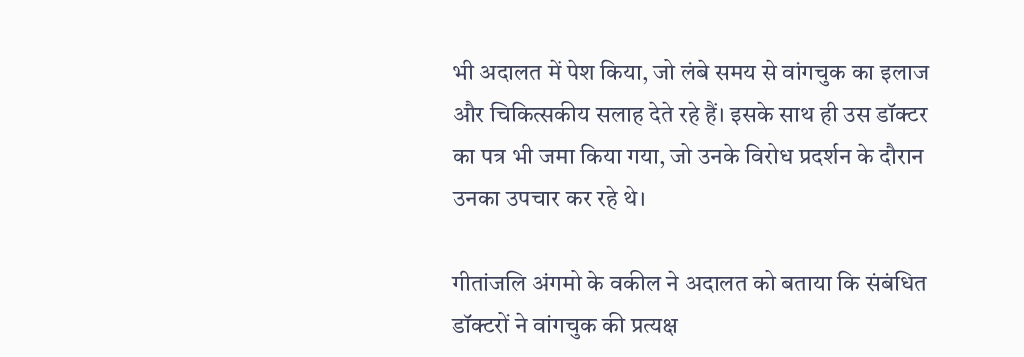भी अदालत में पेश किया, जो लंबे समय से वांगचुक का इलाज और चिकित्सकीय सलाह देते रहे हैं। इसके साथ ही उस डॉक्टर का पत्र भी जमा किया गया, जो उनके विरोध प्रदर्शन के दौरान उनका उपचार कर रहे थे।

गीतांजलि अंगमो के वकील ने अदालत को बताया कि संबंधित डॉक्टरों ने वांगचुक की प्रत्यक्ष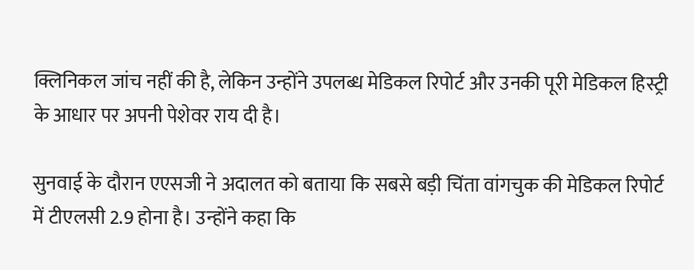क्लिनिकल जांच नहीं की है, लेकिन उन्होंने उपलब्ध मेडिकल रिपोर्ट और उनकी पूरी मेडिकल हिस्ट्री के आधार पर अपनी पेशेवर राय दी है।

सुनवाई के दौरान एएसजी ने अदालत को बताया कि सबसे बड़ी चिंता वांगचुक की मेडिकल रिपोर्ट में टीएलसी 2.9 होना है। उन्होंने कहा कि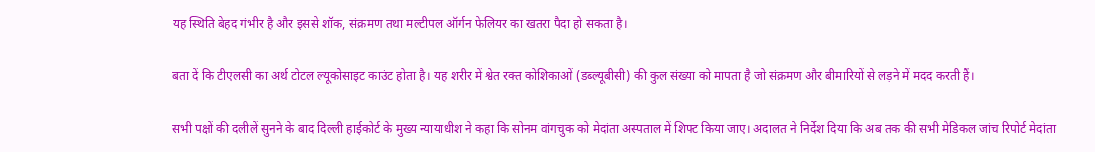यह स्थिति बेहद गंभीर है और इससे शॉक, संक्रमण तथा मल्टीपल ऑर्गन फेलियर का खतरा पैदा हो सकता है।

बता दें कि टीएलसी का अर्थ टोटल ल्यूकोसाइट काउंट होता है। यह शरीर में श्वेत रक्त कोशिकाओं (डब्ल्यूबीसी) की कुल संख्या को मापता है जो संक्रमण और बीमारियों से लड़ने में मदद करती हैं।

सभी पक्षों की दलीलें सुनने के बाद दिल्ली हाईकोर्ट के मुख्य न्यायाधीश ने कहा कि सोनम वांगचुक को मेदांता अस्पताल में शिफ्ट किया जाए। अदालत ने निर्देश दिया कि अब तक की सभी मेडिकल जांच रिपोर्ट मेदांता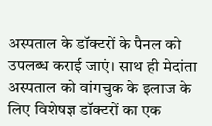अस्पताल के डॉक्टरों के पैनल को उपलब्ध कराई जाएं। साथ ही मेदांता अस्पताल को वांगचुक के इलाज के लिए विशेषज्ञ डॉक्टरों का एक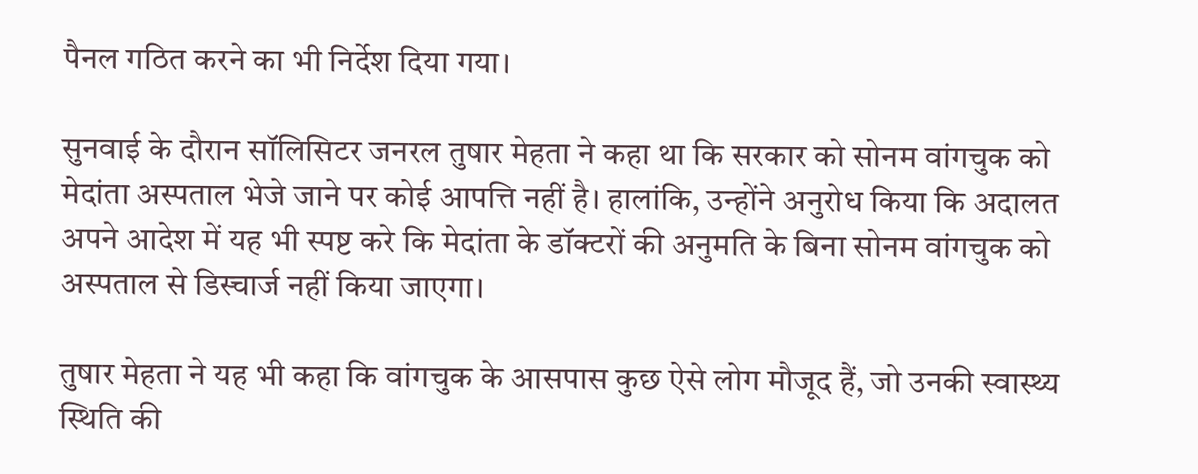पैनल गठित करने का भी निर्देश दिया गया।

सुनवाई के दौरान सॉलिसिटर जनरल तुषार मेहता ने कहा था कि सरकार को सोनम वांगचुक को मेदांता अस्पताल भेजे जाने पर कोई आपत्ति नहीं है। हालांकि, उन्होंने अनुरोध किया कि अदालत अपने आदेश में यह भी स्पष्ट करे कि मेदांता के डॉक्टरों की अनुमति के बिना सोनम वांगचुक को अस्पताल से डिस्चार्ज नहीं किया जाएगा।

तुषार मेहता ने यह भी कहा कि वांगचुक के आसपास कुछ ऐसे लोग मौजूद हैं, जो उनकी स्वास्थ्य स्थिति की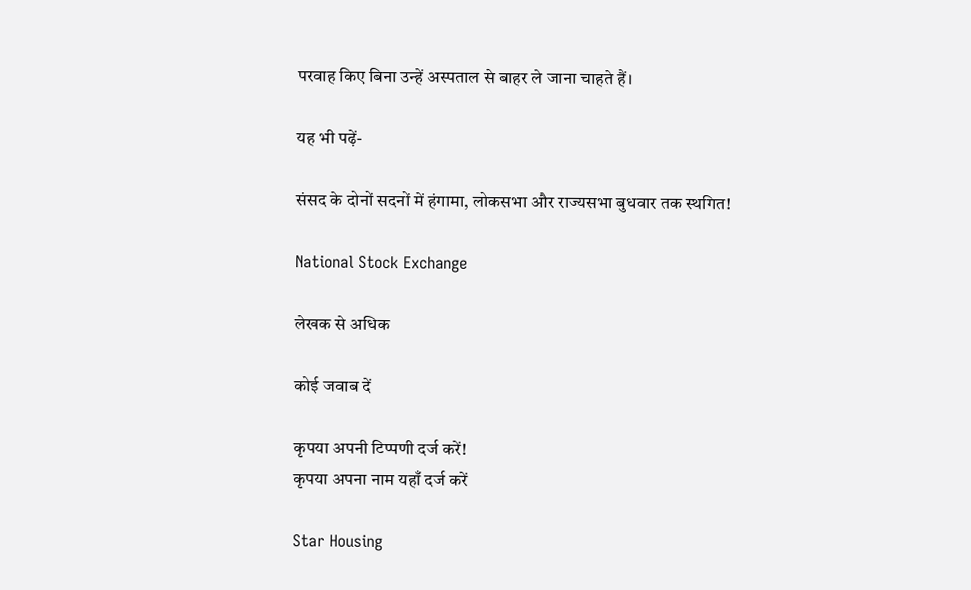परवाह किए बिना उन्हें अस्पताल से बाहर ले जाना चाहते हैं।

यह भी पढ़ें-

संसद के दोनों सदनों में हंगामा, लोकसभा और राज्यसभा बुधवार तक स्थगित!

National Stock Exchange

लेखक से अधिक

कोई जवाब दें

कृपया अपनी टिप्पणी दर्ज करें!
कृपया अपना नाम यहाँ दर्ज करें

Star Housing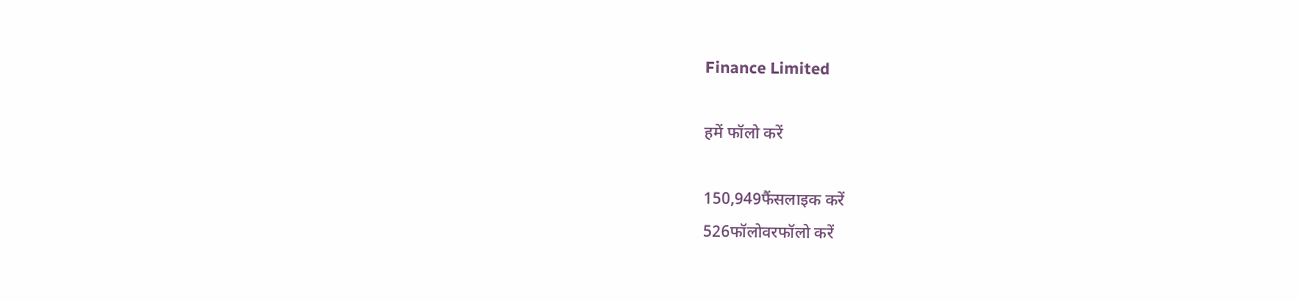Finance Limited

हमें फॉलो करें

150,949फैंसलाइक करें
526फॉलोवरफॉलो करें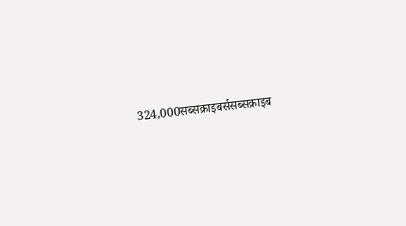324,000सब्सक्राइबर्ससब्सक्राइब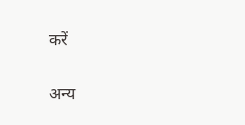करें

अन्य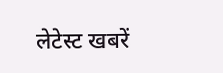लेटेस्ट खबरें